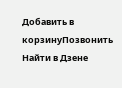Добавить в корзинуПозвонить
Найти в Дзене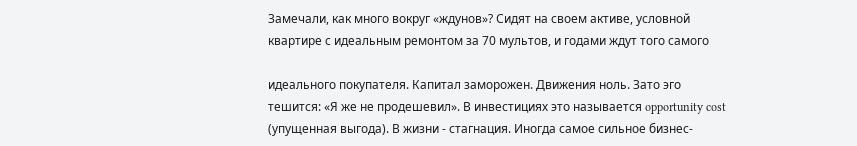Замечали, как много вокруг «ждунов»? Сидят на своем активе, условной квартире с идеальным ремонтом за 70 мультов, и годами ждут того самого

идеального покупателя. Капитал заморожен. Движения ноль. Зато эго тешится: «Я же не продешевил». В инвестициях это называется opportunity cost (упущенная выгода). В жизни - стагнация. Иногда самое сильное бизнес-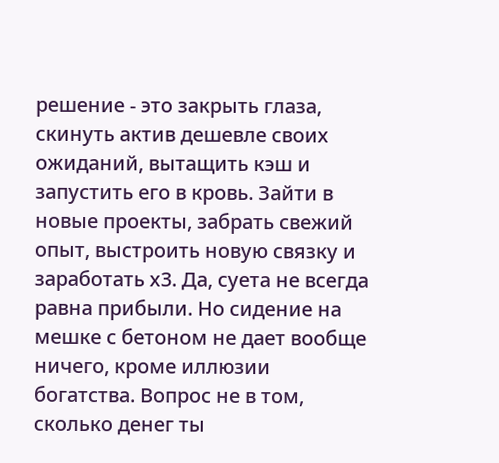решение - это закрыть глаза, скинуть актив дешевле своих ожиданий, вытащить кэш и запустить его в кровь. Зайти в новые проекты, забрать свежий опыт, выстроить новую связку и заработать х3. Да, суета не всегда равна прибыли. Но сидение на мешке с бетоном не дает вообще ничего, кроме иллюзии богатства. Вопрос не в том, сколько денег ты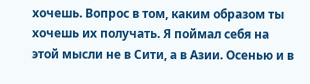хочешь. Вопрос в том, каким образом ты хочешь их получать. Я поймал себя на этой мысли не в Сити, а в Азии. Осенью и в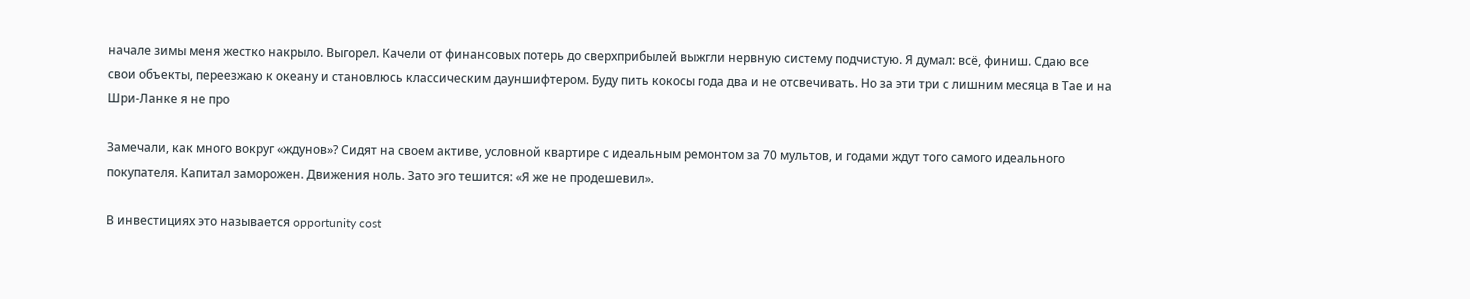начале зимы меня жестко накрыло. Выгорел. Качели от финансовых потерь до сверхприбылей выжгли нервную систему подчистую. Я думал: всё, финиш. Сдаю все свои объекты, переезжаю к океану и становлюсь классическим дауншифтером. Буду пить кокосы года два и не отсвечивать. Но за эти три с лишним месяца в Тае и на Шри-Ланке я не про

Замечали, как много вокруг «ждунов»? Сидят на своем активе, условной квартире с идеальным ремонтом за 70 мультов, и годами ждут того самого идеального покупателя. Капитал заморожен. Движения ноль. Зато эго тешится: «Я же не продешевил».

В инвестициях это называется opportunity cost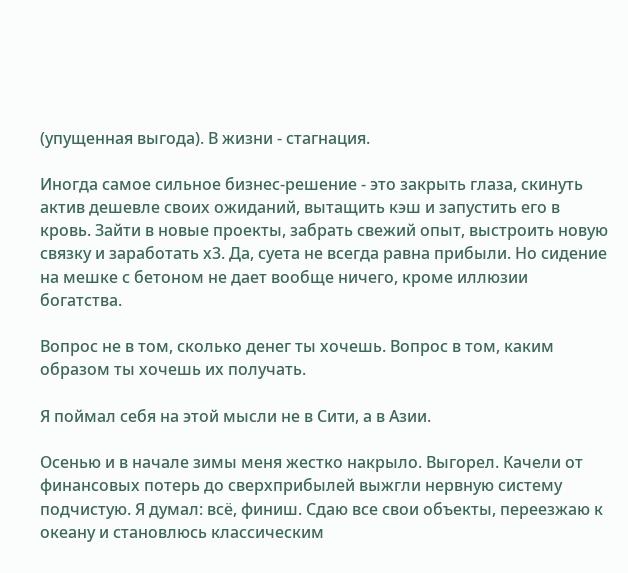(упущенная выгода). В жизни - стагнация.

Иногда самое сильное бизнес-решение - это закрыть глаза, скинуть актив дешевле своих ожиданий, вытащить кэш и запустить его в кровь. Зайти в новые проекты, забрать свежий опыт, выстроить новую связку и заработать х3. Да, суета не всегда равна прибыли. Но сидение на мешке с бетоном не дает вообще ничего, кроме иллюзии богатства.

Вопрос не в том, сколько денег ты хочешь. Вопрос в том, каким образом ты хочешь их получать.

Я поймал себя на этой мысли не в Сити, а в Азии.

Осенью и в начале зимы меня жестко накрыло. Выгорел. Качели от финансовых потерь до сверхприбылей выжгли нервную систему подчистую. Я думал: всё, финиш. Сдаю все свои объекты, переезжаю к океану и становлюсь классическим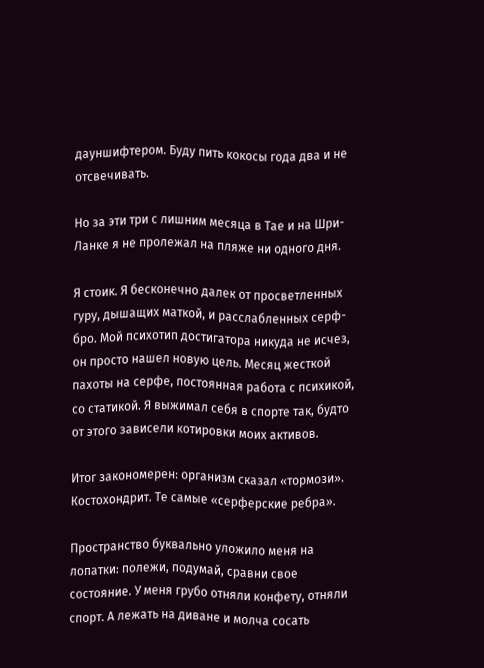дауншифтером. Буду пить кокосы года два и не отсвечивать.

Но за эти три с лишним месяца в Тае и на Шри-Ланке я не пролежал на пляже ни одного дня.

Я стоик. Я бесконечно далек от просветленных гуру, дышащих маткой, и расслабленных серф-бро. Мой психотип достигатора никуда не исчез, он просто нашел новую цель. Месяц жесткой пахоты на серфе, постоянная работа с психикой, со статикой. Я выжимал себя в спорте так, будто от этого зависели котировки моих активов.

Итог закономерен: организм сказал «тормози». Костохондрит. Те самые «серферские ребра».

Пространство буквально уложило меня на лопатки: полежи, подумай, сравни свое состояние. У меня грубо отняли конфету, отняли спорт. А лежать на диване и молча сосать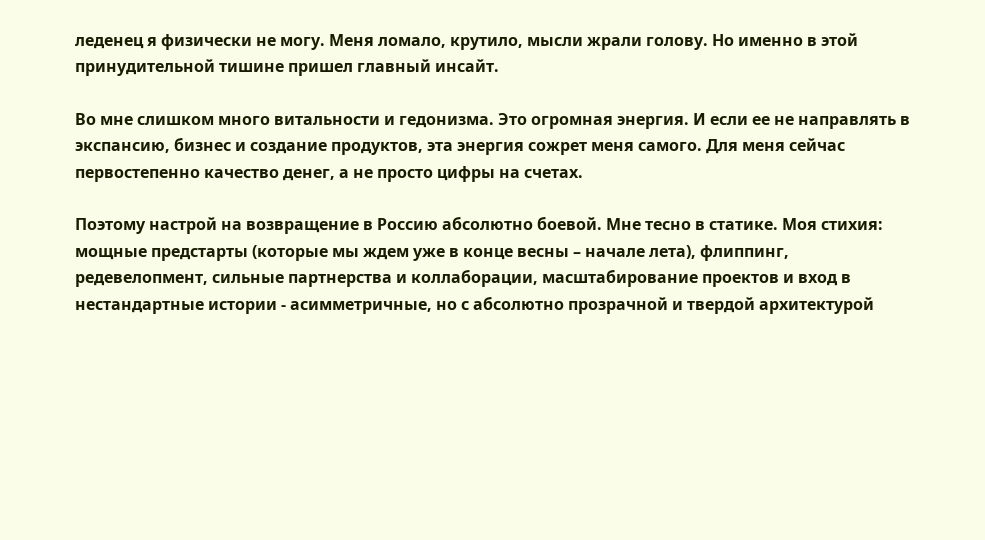леденец я физически не могу. Меня ломало, крутило, мысли жрали голову. Но именно в этой принудительной тишине пришел главный инсайт.

Во мне слишком много витальности и гедонизма. Это огромная энергия. И если ее не направлять в экспансию, бизнес и создание продуктов, эта энергия сожрет меня самого. Для меня сейчас первостепенно качество денег, а не просто цифры на счетах.

Поэтому настрой на возвращение в Россию абсолютно боевой. Мне тесно в статике. Моя стихия: мощные предстарты (которые мы ждем уже в конце весны – начале лета), флиппинг, редевелопмент, сильные партнерства и коллаборации, масштабирование проектов и вход в нестандартные истории - асимметричные, но с абсолютно прозрачной и твердой архитектурой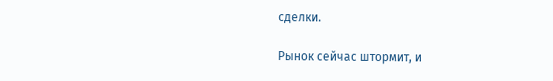сделки.

Рынок сейчас штормит, и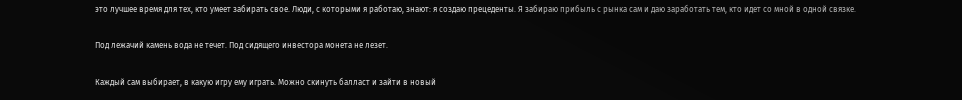это лучшее время для тех, кто умеет забирать свое. Люди, с которыми я работаю, знают: я создаю прецеденты. Я забираю прибыль с рынка сам и даю заработать тем, кто идет со мной в одной связке.

Под лежачий камень вода не течет. Под сидящего инвестора монета не лезет.

Каждый сам выбирает, в какую игру ему играть. Можно скинуть балласт и зайти в новый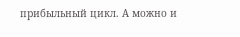прибыльный цикл. А можно и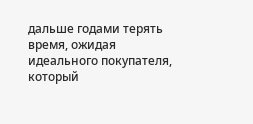дальше годами терять время, ожидая идеального покупателя, который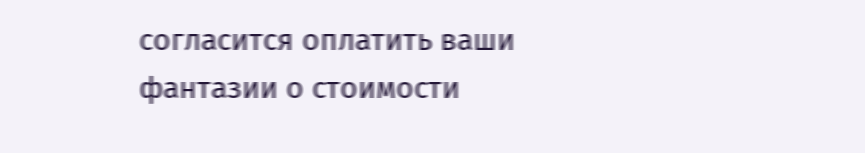согласится оплатить ваши фантазии о стоимости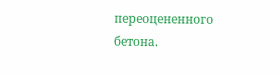переоцененного бетона.